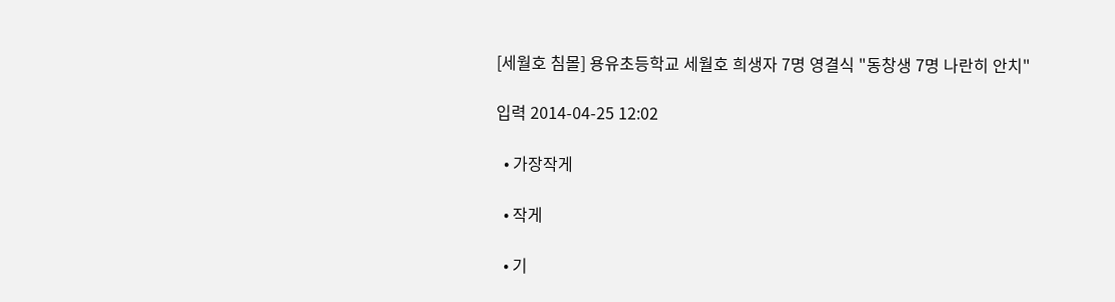[세월호 침몰] 용유초등학교 세월호 희생자 7명 영결식 "동창생 7명 나란히 안치"

입력 2014-04-25 12:02

  • 가장작게

  • 작게

  • 기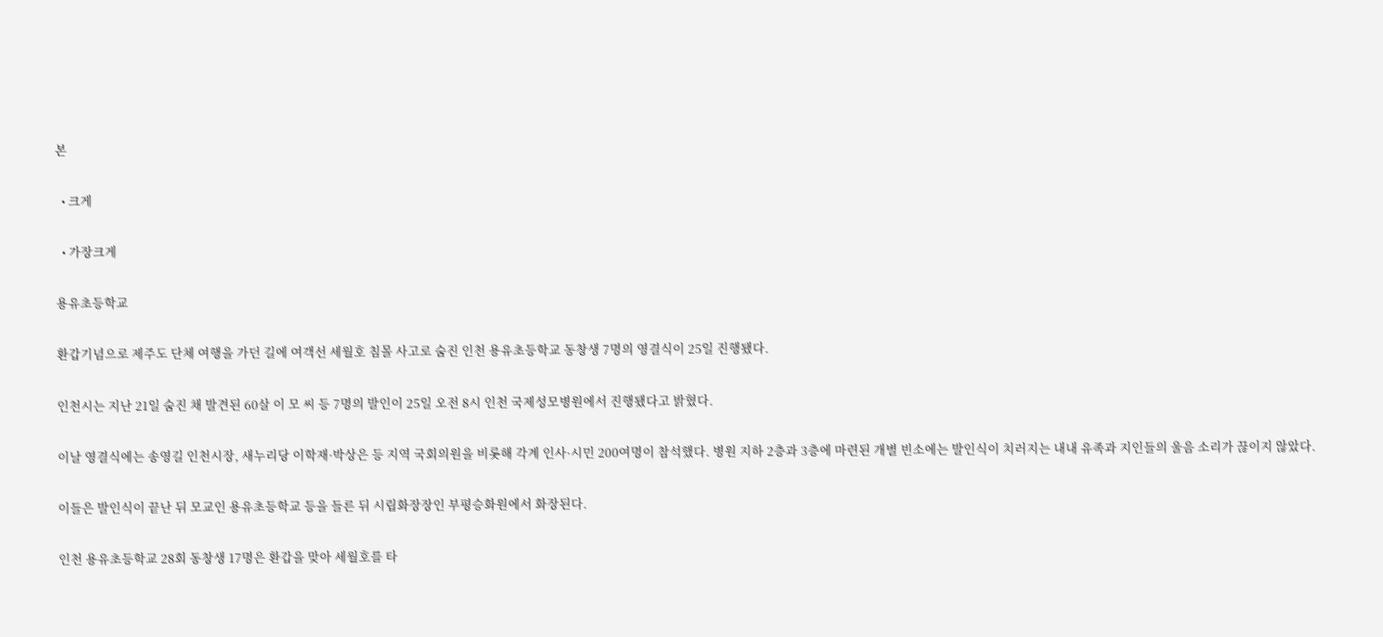본

  • 크게

  • 가장크게

용유초등학교

환갑기념으로 제주도 단체 여행을 가던 길에 여객선 세월호 침몰 사고로 숨진 인천 용유초등학교 동창생 7명의 영결식이 25일 진행됐다.

인천시는 지난 21일 숨진 채 발견된 60살 이 모 씨 등 7명의 발인이 25일 오전 8시 인천 국제성모병원에서 진행됐다고 밝혔다.

이날 영결식에는 송영길 인천시장, 새누리당 이학재·박상은 등 지역 국회의원을 비롯해 각계 인사·시민 200여명이 참석했다. 병원 지하 2층과 3층에 마련된 개별 빈소에는 발인식이 치러지는 내내 유족과 지인들의 울음 소리가 끊이지 않았다.

이들은 발인식이 끝난 뒤 모교인 용유초등학교 등을 들른 뒤 시립화장장인 부평승화원에서 화장된다.

인천 용유초등학교 28회 동창생 17명은 환갑을 맞아 세월호를 타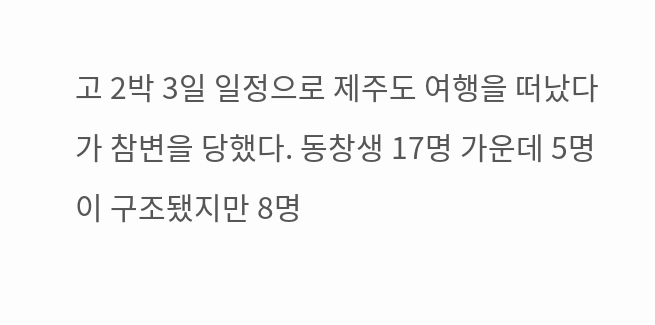고 2박 3일 일정으로 제주도 여행을 떠났다가 참변을 당했다. 동창생 17명 가운데 5명이 구조됐지만 8명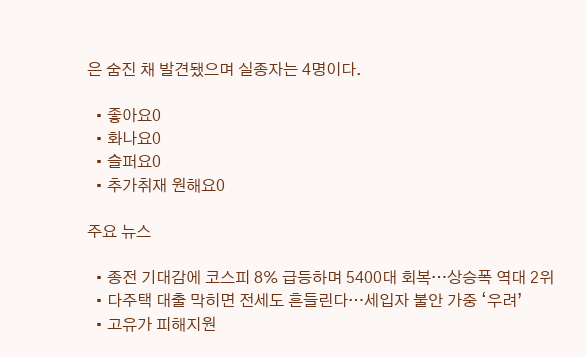은 숨진 채 발견됐으며 실종자는 4명이다.

  • 좋아요0
  • 화나요0
  • 슬퍼요0
  • 추가취재 원해요0

주요 뉴스

  • 종전 기대감에 코스피 8% 급등하며 5400대 회복…상승폭 역대 2위
  • 다주택 대출 막히면 전세도 흔들린다…세입자 불안 가중 ‘우려’
  • 고유가 피해지원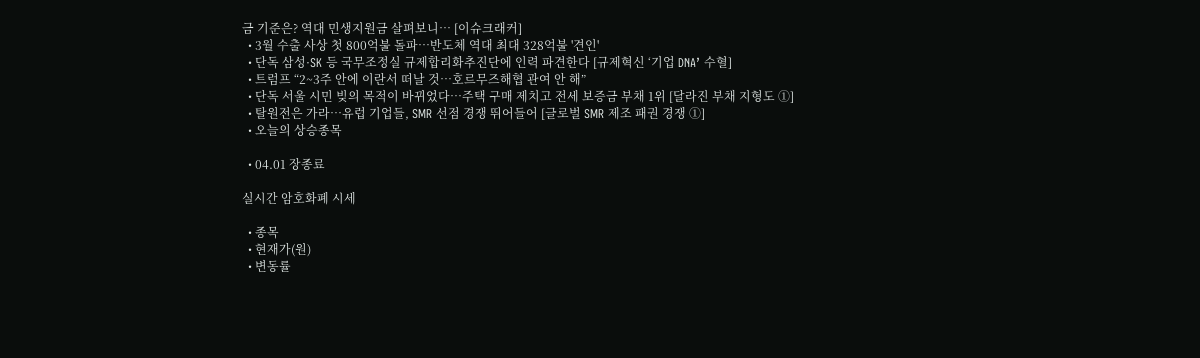금 기준은? 역대 민생지원금 살펴보니… [이슈크래커]
  • 3월 수출 사상 첫 800억불 돌파⋯반도체 역대 최대 328억불 '견인'
  • 단독 삼성·SK 등 국무조정실 규제합리화추진단에 인력 파견한다 [규제혁신 ‘기업 DNA’ 수혈]
  • 트럼프 “2~3주 안에 이란서 떠날 것…호르무즈해협 관여 안 해”
  • 단독 서울 시민 빚의 목적이 바뀌었다⋯주택 구매 제치고 전세 보증금 부채 1위 [달라진 부채 지형도 ①]
  • 탈원전은 가라…유럽 기업들, SMR 선점 경쟁 뛰어들어 [글로벌 SMR 제조 패권 경쟁 ①]
  • 오늘의 상승종목

  • 04.01 장종료

실시간 암호화폐 시세

  • 종목
  • 현재가(원)
  • 변동률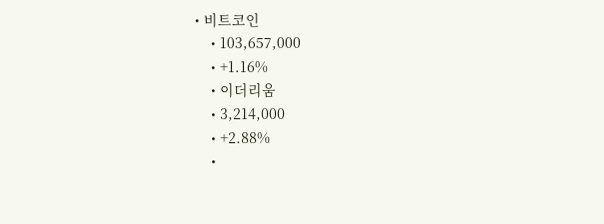• 비트코인
    • 103,657,000
    • +1.16%
    • 이더리움
    • 3,214,000
    • +2.88%
    •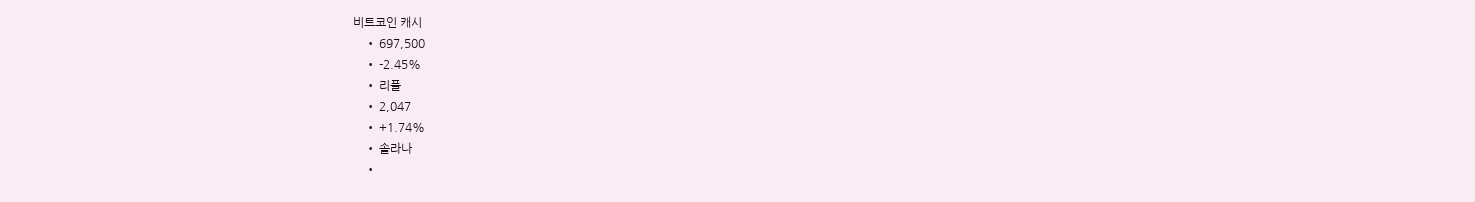비트코인 캐시
    • 697,500
    • -2.45%
    • 리플
    • 2,047
    • +1.74%
    • 솔라나
    •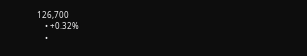126,700
    • +0.32%
    •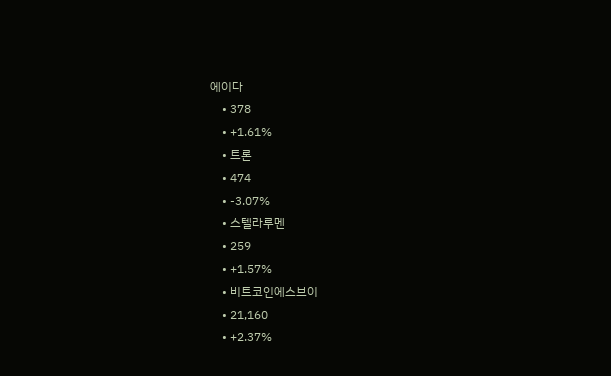에이다
    • 378
    • +1.61%
    • 트론
    • 474
    • -3.07%
    • 스텔라루멘
    • 259
    • +1.57%
    • 비트코인에스브이
    • 21,160
    • +2.37%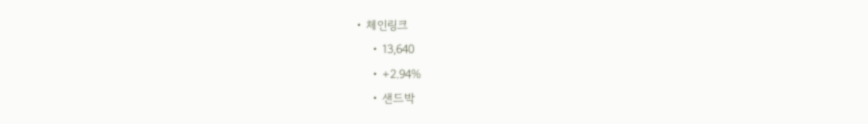• 체인링크
    • 13,640
    • +2.94%
    • 샌드박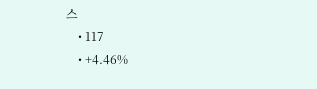스
    • 117
    • +4.46%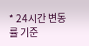* 24시간 변동률 기준